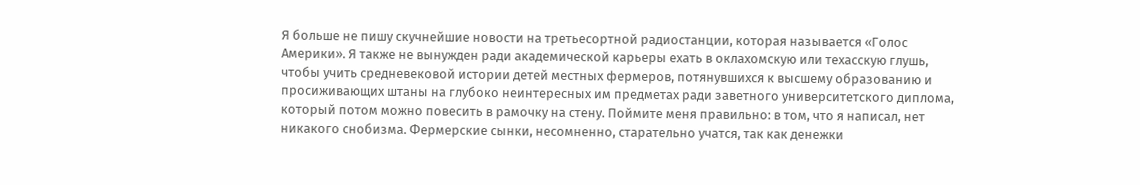Я больше не пишу скучнейшие новости на третьесортной радиостанции, которая называется «Голос Америки». Я также не вынужден ради академической карьеры ехать в оклахомскую или техасскую глушь, чтобы учить средневековой истории детей местных фермеров, потянувшихся к высшему образованию и просиживающих штаны на глубоко неинтересных им предметах ради заветного университетского диплома, который потом можно повесить в рамочку на стену. Поймите меня правильно: в том, что я написал, нет никакого снобизма. Фермерские сынки, несомненно, старательно учатся, так как денежки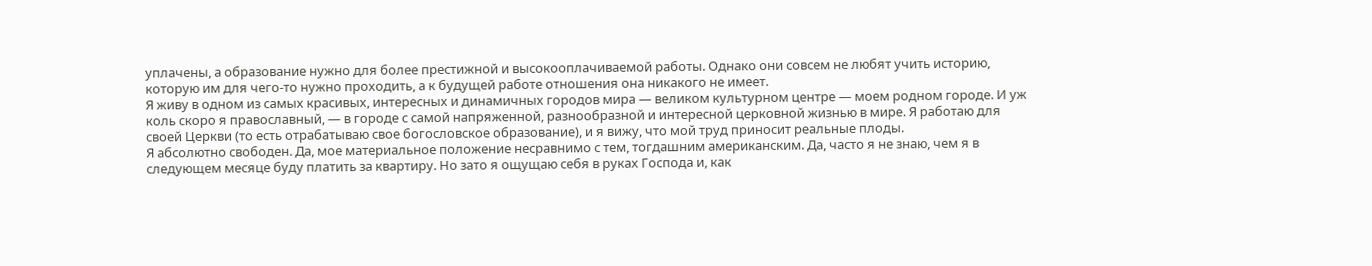уплачены, а образование нужно для более престижной и высокооплачиваемой работы. Однако они совсем не любят учить историю, которую им для чего-то нужно проходить, а к будущей работе отношения она никакого не имеет.
Я живу в одном из самых красивых, интересных и динамичных городов мира — великом культурном центре — моем родном городе. И уж коль скоро я православный, — в городе с самой напряженной, разнообразной и интересной церковной жизнью в мире. Я работаю для своей Церкви (то есть отрабатываю свое богословское образование), и я вижу, что мой труд приносит реальные плоды.
Я абсолютно свободен. Да, мое материальное положение несравнимо с тем, тогдашним американским. Да, часто я не знаю, чем я в следующем месяце буду платить за квартиру. Но зато я ощущаю себя в руках Господа и, как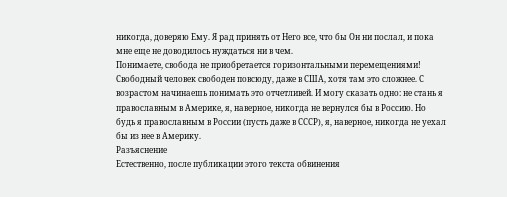никогда, доверяю Ему. Я рад принять от Него все, что бы Он ни послал, и пока мне еще не доводилось нуждаться ни в чем.
Понимаете, свобода не приобретается горизонтальными перемещениями! Свободный человек свободен повсюду, даже в США, хотя там это сложнее. С возрастом начинаешь понимать это отчетливей. И могу сказать одно: не стань я православным в Америке, я, наверное, никогда не вернулся бы в Россию. Но будь я православным в России (пусть даже в СССР), я, наверное, никогда не уехал бы из нее в Америку.
Разъяснение
Естественно, после публикации этого текста обвинения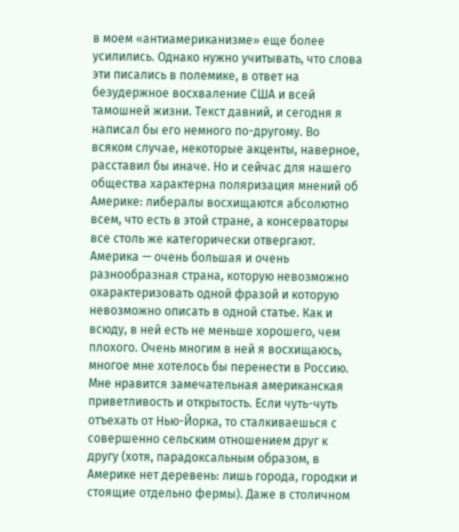в моем «антиамериканизме» еще более усилились. Однако нужно учитывать, что слова эти писались в полемике, в ответ на безудержное восхваление США и всей тамошней жизни. Текст давний, и сегодня я написал бы его немного по-другому. Во всяком случае, некоторые акценты, наверное, расставил бы иначе. Но и сейчас для нашего общества характерна поляризация мнений об Америке: либералы восхищаются абсолютно всем, что есть в этой стране, а консерваторы все столь же категорически отвергают.
Америка — очень большая и очень разнообразная страна, которую невозможно охарактеризовать одной фразой и которую невозможно описать в одной статье. Как и всюду, в ней есть не меньше хорошего, чем плохого. Очень многим в ней я восхищаюсь, многое мне хотелось бы перенести в Россию. Мне нравится замечательная американская приветливость и открытость. Если чуть-чуть отъехать от Нью-Йорка, то сталкиваешься с совершенно сельским отношением друг к другу (хотя, парадоксальным образом, в Америке нет деревень: лишь города, городки и стоящие отдельно фермы). Даже в столичном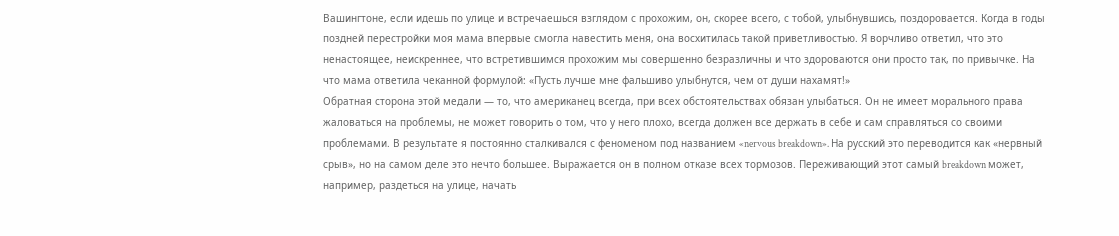Вашингтоне, если идешь по улице и встречаешься взглядом с прохожим, он, скорее всего, с тобой, улыбнувшись, поздоровается. Когда в годы поздней перестройки моя мама впервые смогла навестить меня, она восхитилась такой приветливостью. Я ворчливо ответил, что это ненастоящее, неискреннее, что встретившимся прохожим мы совершенно безразличны и что здороваются они просто так, по привычке. На что мама ответила чеканной формулой: «Пусть лучше мне фальшиво улыбнутся, чем от души нахамят!»
Обратная сторона этой медали — то, что американец всегда, при всех обстоятельствах обязан улыбаться. Он не имеет морального права жаловаться на проблемы, не может говорить о том, что у него плохо, всегда должен все держать в себе и сам справляться со своими проблемами. В результате я постоянно сталкивался с феноменом под названием «nervous breakdown». На русский это переводится как «нервный срыв», но на самом деле это нечто большее. Выражается он в полном отказе всех тормозов. Переживающий этот самый breakdown может, например, раздеться на улице, начать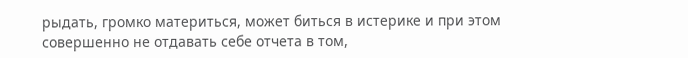рыдать, громко материться, может биться в истерике и при этом совершенно не отдавать себе отчета в том,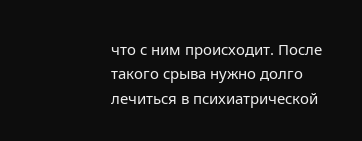что с ним происходит. После такого срыва нужно долго лечиться в психиатрической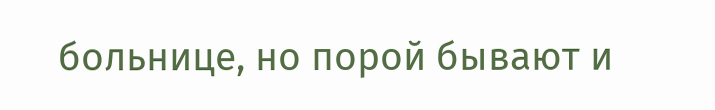больнице, но порой бывают и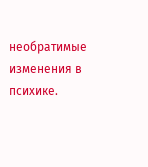необратимые изменения в психике.